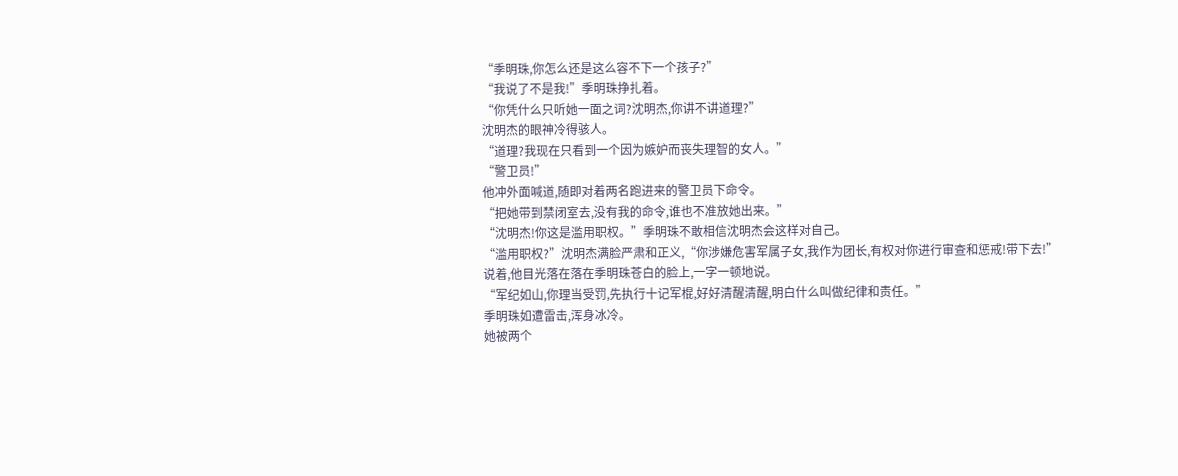“季明珠,你怎么还是这么容不下一个孩子?”
“我说了不是我!”季明珠挣扎着。
“你凭什么只听她一面之词?沈明杰,你讲不讲道理?”
沈明杰的眼神冷得骇人。
“道理?我现在只看到一个因为嫉妒而丧失理智的女人。”
“警卫员!”
他冲外面喊道,随即对着两名跑进来的警卫员下命令。
“把她带到禁闭室去,没有我的命令,谁也不准放她出来。”
“沈明杰!你这是滥用职权。”季明珠不敢相信沈明杰会这样对自己。
“滥用职权?”沈明杰满脸严肃和正义,“你涉嫌危害军属子女,我作为团长,有权对你进行审查和惩戒!带下去!”
说着,他目光落在落在季明珠苍白的脸上,一字一顿地说。
“军纪如山,你理当受罚,先执行十记军棍,好好清醒清醒,明白什么叫做纪律和责任。”
季明珠如遭雷击,浑身冰冷。
她被两个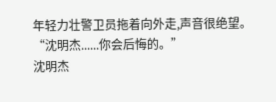年轻力壮警卫员拖着向外走,声音很绝望。
“沈明杰......你会后悔的。”
沈明杰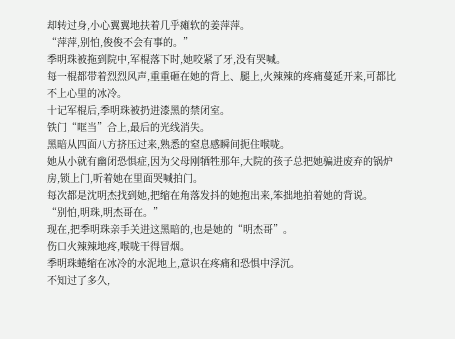却转过身,小心翼翼地扶着几乎瘫软的姜萍萍。
“萍萍,别怕,俊俊不会有事的。”
季明珠被拖到院中,军棍落下时,她咬紧了牙,没有哭喊。
每一棍都带着烈烈风声,重重砸在她的背上、腿上,火辣辣的疼痛蔓延开来,可都比不上心里的冰冷。
十记军棍后,季明珠被扔进漆黑的禁闭室。
铁门“哐当”合上,最后的光线消失。
黑暗从四面八方挤压过来,熟悉的窒息感瞬间扼住喉咙。
她从小就有幽闭恐惧症,因为父母刚牺牲那年,大院的孩子总把她骗进废弃的锅炉房,锁上门,听着她在里面哭喊拍门。
每次都是沈明杰找到她,把缩在角落发抖的她抱出来,笨拙地拍着她的背说。
“别怕,明珠,明杰哥在。”
现在,把季明珠亲手关进这黑暗的,也是她的“明杰哥”。
伤口火辣辣地疼,喉咙干得冒烟。
季明珠蜷缩在冰冷的水泥地上,意识在疼痛和恐惧中浮沉。
不知过了多久,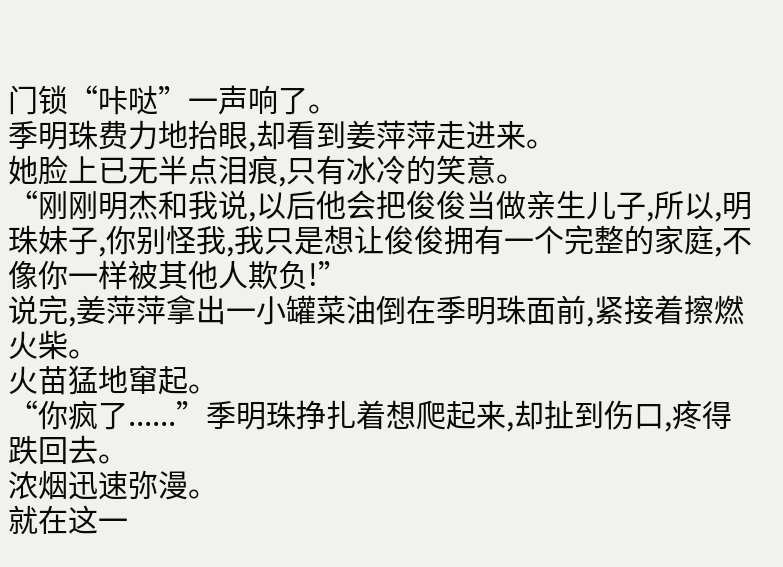门锁“咔哒”一声响了。
季明珠费力地抬眼,却看到姜萍萍走进来。
她脸上已无半点泪痕,只有冰冷的笑意。
“刚刚明杰和我说,以后他会把俊俊当做亲生儿子,所以,明珠妹子,你别怪我,我只是想让俊俊拥有一个完整的家庭,不像你一样被其他人欺负!”
说完,姜萍萍拿出一小罐菜油倒在季明珠面前,紧接着擦燃火柴。
火苗猛地窜起。
“你疯了......”季明珠挣扎着想爬起来,却扯到伤口,疼得跌回去。
浓烟迅速弥漫。
就在这一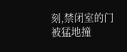刻,禁闭室的门被猛地撞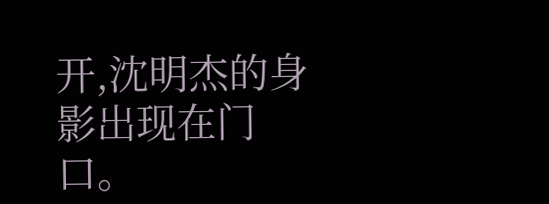开,沈明杰的身影出现在门口。